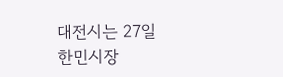대전시는 27일 한민시장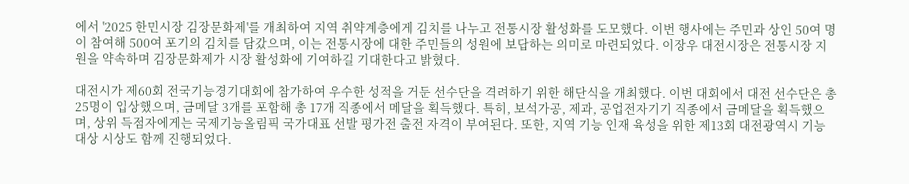에서 '2025 한민시장 김장문화제'를 개최하여 지역 취약계층에게 김치를 나누고 전통시장 활성화를 도모했다. 이번 행사에는 주민과 상인 50여 명이 참여해 500여 포기의 김치를 담갔으며, 이는 전통시장에 대한 주민들의 성원에 보답하는 의미로 마련되었다. 이장우 대전시장은 전통시장 지원을 약속하며 김장문화제가 시장 활성화에 기여하길 기대한다고 밝혔다.

대전시가 제60회 전국기능경기대회에 참가하여 우수한 성적을 거둔 선수단을 격려하기 위한 해단식을 개최했다. 이번 대회에서 대전 선수단은 총 25명이 입상했으며, 금메달 3개를 포함해 총 17개 직종에서 메달을 획득했다. 특히, 보석가공, 제과, 공업전자기기 직종에서 금메달을 획득했으며, 상위 득점자에게는 국제기능올림픽 국가대표 선발 평가전 출전 자격이 부여된다. 또한, 지역 기능 인재 육성을 위한 제13회 대전광역시 기능대상 시상도 함께 진행되었다.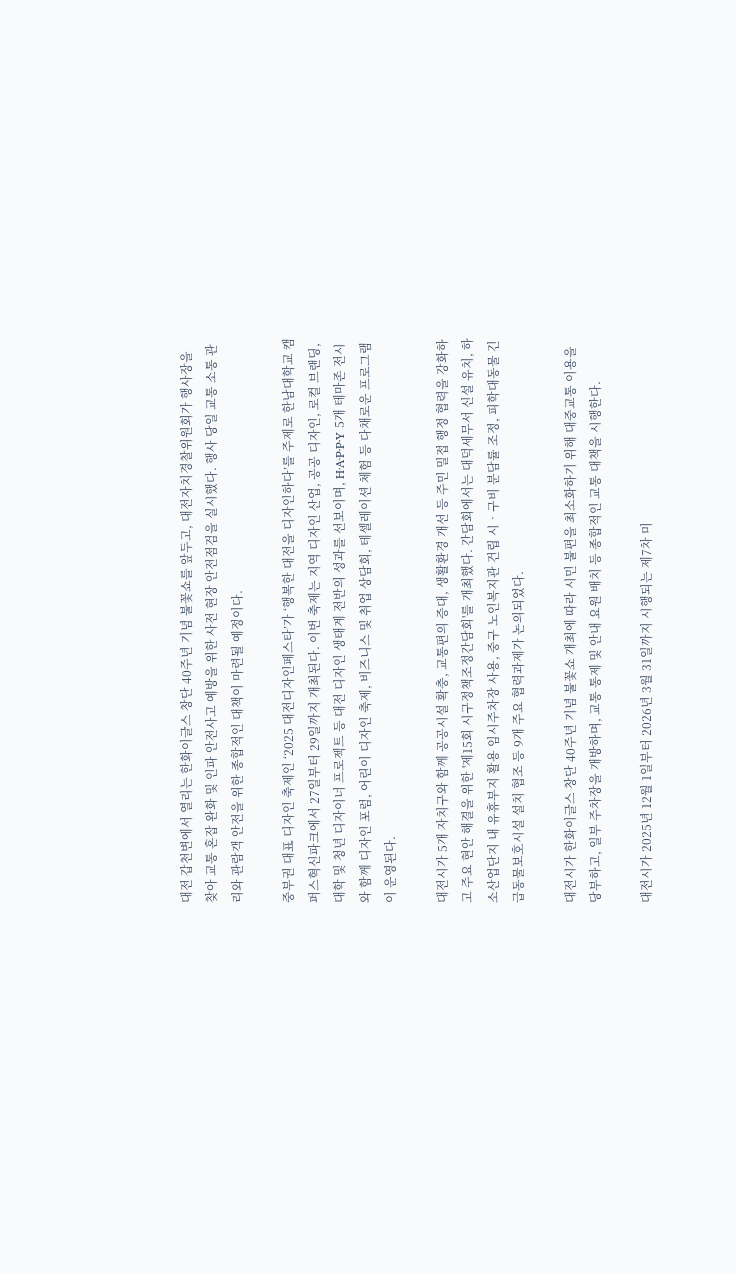대전 갑천변에서 열리는 한화이글스 창단 40주년 기념 불꽃쇼를 앞두고, 대전자치경찰위원회가 행사장을 찾아 교통 혼잡 완화 및 인파 안전사고 예방을 위한 사전 현장 안전점검을 실시했다. 행사 당일 교통 소통 관리와 관람객 안전을 위한 종합적인 대책이 마련될 예정이다.

중부권 대표 디자인 축제인 ‘2025 대전디자인페스타’가 ‘행복한 대전을 디자인하다’를 주제로 한남대학교 캠퍼스혁신파크에서 27일부터 29일까지 개최된다. 이번 축제는 지역 디자인 산업, 공공 디자인, 로컬 브랜딩, 대학 및 청년 디자이너 프로젝트 등 대전 디자인 생태계 전반의 성과를 선보이며, H·A·P·P·Y 5개 테마존 전시와 함께 디자인 포럼, 어린이 디자인 축제, 비즈니스 및 취업 상담회, 테셀레이션 체험 등 다채로운 프로그램이 운영된다.

대전시가 5개 자치구와 함께 공공시설 확충, 교통편의 증대, 생활환경 개선 등 주민 밀접 행정 협력을 강화하고 주요 현안 해결을 위한 '제15회 시구정책조정간담회'를 개최했다. 간담회에서는 대덕세무서 신설 유치, 하소산업단지 내 유휴부지 활용 임시주차장 사용, 중구 노인복지관 건립 시‧구비 분담률 조정, 피학대동물 긴급동물보호시설 설치 협조 등 9개 주요 협력과제가 논의되었다.

대전시가 한화이글스 창단 40주년 기념 불꽃쇼 개최에 따라 시민 불편을 최소화하기 위해 대중교통 이용을 당부하고, 일부 주차장을 개방하며, 교통 통제 및 안내 요원 배치 등 종합적인 교통 대책을 시행한다.

대전시가 2025년 12월 1일부터 2026년 3월 31일까지 시행되는 제7차 미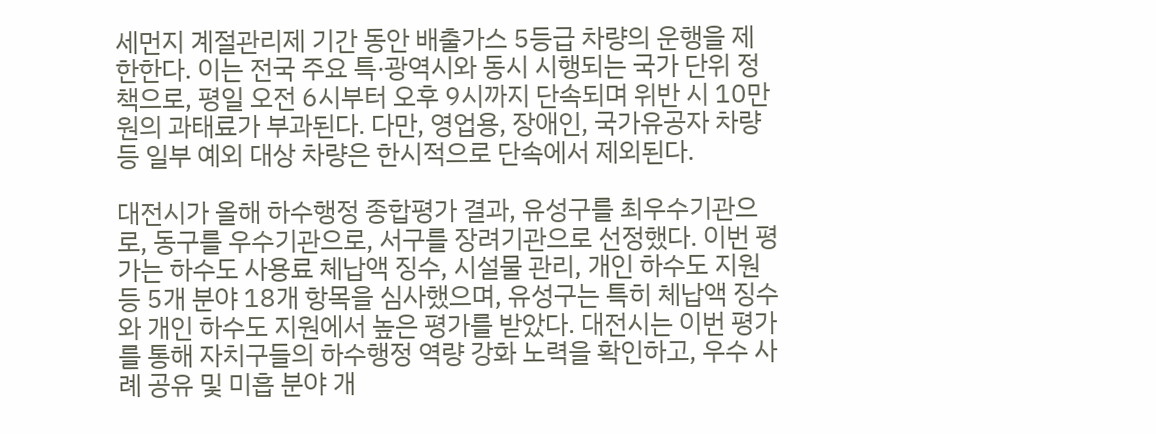세먼지 계절관리제 기간 동안 배출가스 5등급 차량의 운행을 제한한다. 이는 전국 주요 특·광역시와 동시 시행되는 국가 단위 정책으로, 평일 오전 6시부터 오후 9시까지 단속되며 위반 시 10만 원의 과태료가 부과된다. 다만, 영업용, 장애인, 국가유공자 차량 등 일부 예외 대상 차량은 한시적으로 단속에서 제외된다.

대전시가 올해 하수행정 종합평가 결과, 유성구를 최우수기관으로, 동구를 우수기관으로, 서구를 장려기관으로 선정했다. 이번 평가는 하수도 사용료 체납액 징수, 시설물 관리, 개인 하수도 지원 등 5개 분야 18개 항목을 심사했으며, 유성구는 특히 체납액 징수와 개인 하수도 지원에서 높은 평가를 받았다. 대전시는 이번 평가를 통해 자치구들의 하수행정 역량 강화 노력을 확인하고, 우수 사례 공유 및 미흡 분야 개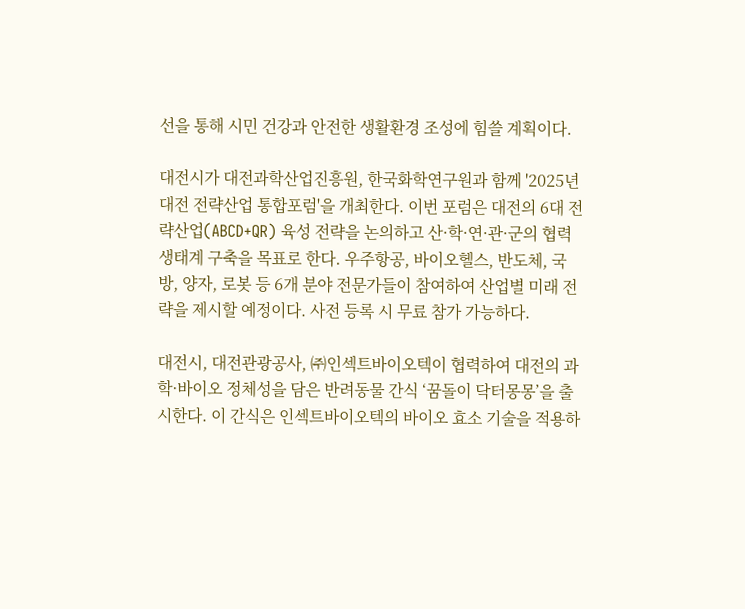선을 통해 시민 건강과 안전한 생활환경 조성에 힘쓸 계획이다.

대전시가 대전과학산업진흥원, 한국화학연구원과 함께 '2025년 대전 전략산업 통합포럼'을 개최한다. 이번 포럼은 대전의 6대 전략산업(ABCD+QR) 육성 전략을 논의하고 산·학·연·관·군의 협력 생태계 구축을 목표로 한다. 우주항공, 바이오헬스, 반도체, 국방, 양자, 로봇 등 6개 분야 전문가들이 참여하여 산업별 미래 전략을 제시할 예정이다. 사전 등록 시 무료 참가 가능하다.

대전시, 대전관광공사, ㈜인섹트바이오텍이 협력하여 대전의 과학·바이오 정체성을 담은 반려동물 간식 ‘꿈돌이 닥터몽몽’을 출시한다. 이 간식은 인섹트바이오텍의 바이오 효소 기술을 적용하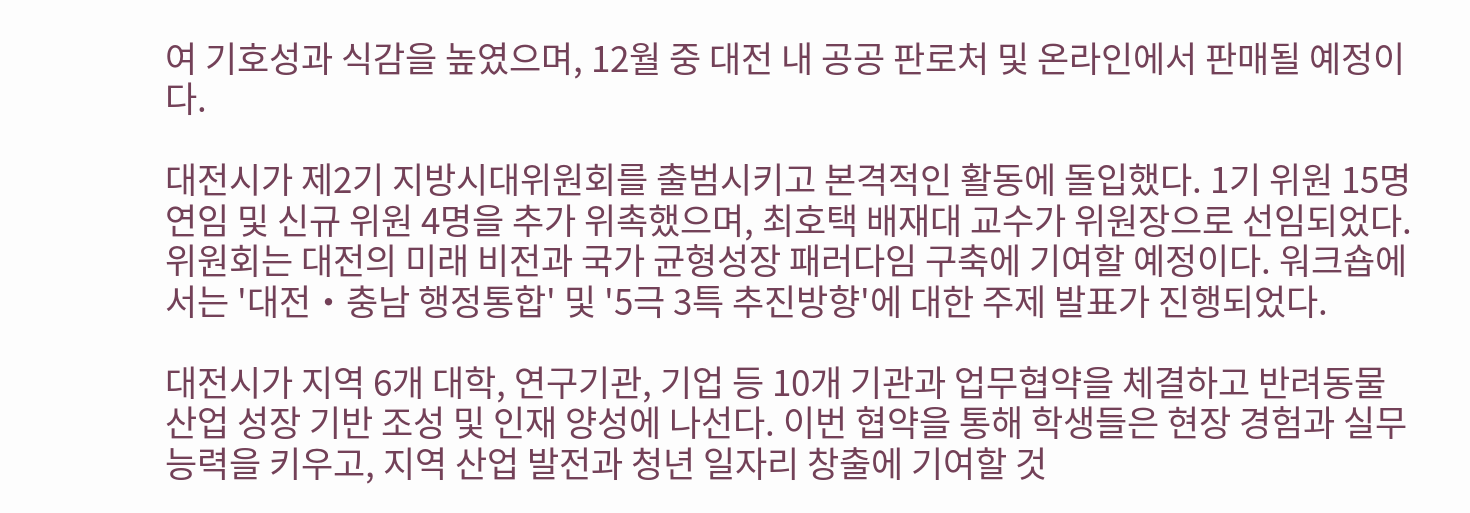여 기호성과 식감을 높였으며, 12월 중 대전 내 공공 판로처 및 온라인에서 판매될 예정이다.

대전시가 제2기 지방시대위원회를 출범시키고 본격적인 활동에 돌입했다. 1기 위원 15명 연임 및 신규 위원 4명을 추가 위촉했으며, 최호택 배재대 교수가 위원장으로 선임되었다. 위원회는 대전의 미래 비전과 국가 균형성장 패러다임 구축에 기여할 예정이다. 워크숍에서는 '대전‧충남 행정통합' 및 '5극 3특 추진방향'에 대한 주제 발표가 진행되었다.

대전시가 지역 6개 대학, 연구기관, 기업 등 10개 기관과 업무협약을 체결하고 반려동물 산업 성장 기반 조성 및 인재 양성에 나선다. 이번 협약을 통해 학생들은 현장 경험과 실무 능력을 키우고, 지역 산업 발전과 청년 일자리 창출에 기여할 것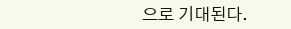으로 기대된다.